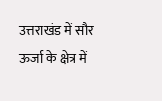उत्तराखंड में सौर ऊर्जा के क्षेत्र में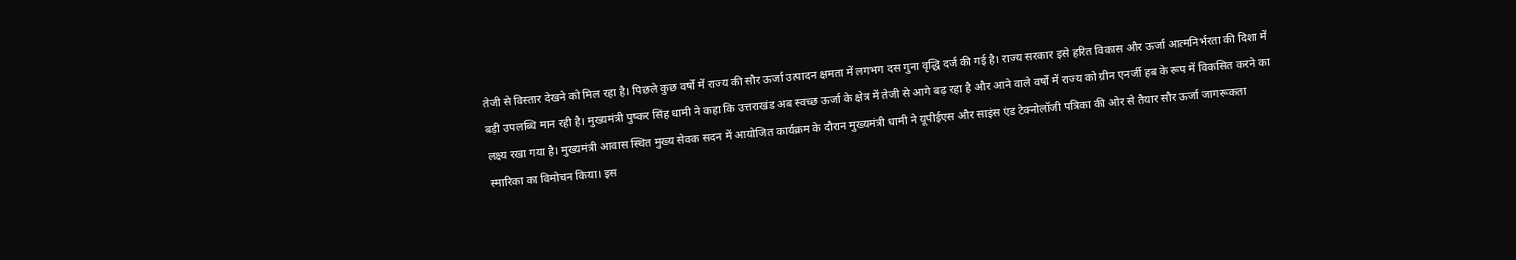तेजी से विस्तार देखने को मिल रहा है। पिछले कुछ वर्षों में राज्य की सौर ऊर्जा उत्पादन क्षमता में लगभग दस गुना वृद्धि दर्ज की गई है। राज्य सरकार इसे हरित विकास और ऊर्जा आत्मनिर्भरता की दिशा में बड़ी उपलब्धि मान रही है। मुख्यमंत्री पुष्कर सिंह धामी ने कहा कि उत्तराखंड अब स्वच्छ ऊर्जा के क्षेत्र में तेजी से आगे बढ़ रहा है और आने वाले वर्षों में राज्य को ग्रीन एनर्जी हब के रूप में विकसित करने का लक्ष्य रखा गया है। मुख्यमंत्री आवास स्थित मुख्य सेवक सदन में आयोजित कार्यक्रम के दौरान मुख्यमंत्री धामी ने यूपीईएस और साइंस एंड टेक्नोलॉजी पत्रिका की ओर से तैयार सौर ऊर्जा जागरूकता स्मारिका का विमोचन किया। इस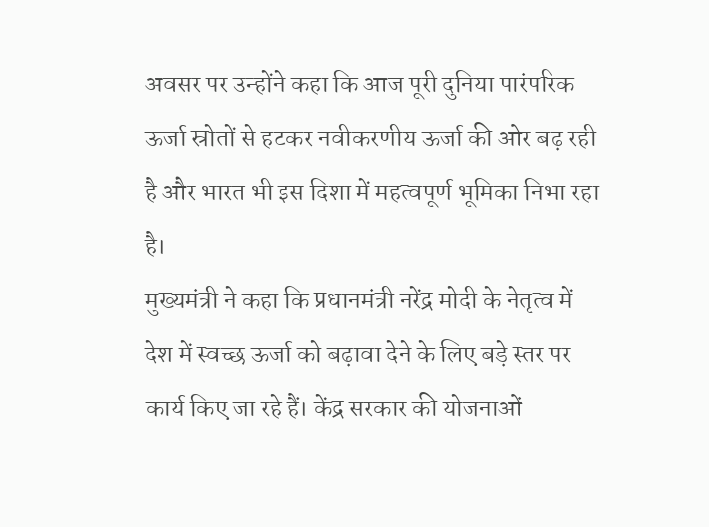अवसर पर उन्होंने कहा कि आज पूरी दुनिया पारंपरिक ऊर्जा स्रोतों से हटकर नवीकरणीय ऊर्जा की ओर बढ़ रही है और भारत भी इस दिशा में महत्वपूर्ण भूमिका निभा रहा है।
मुख्यमंत्री ने कहा कि प्रधानमंत्री नरेंद्र मोदी के नेतृत्व में देश में स्वच्छ ऊर्जा को बढ़ावा देने के लिए बड़े स्तर पर कार्य किए जा रहे हैं। केंद्र सरकार की योजनाओं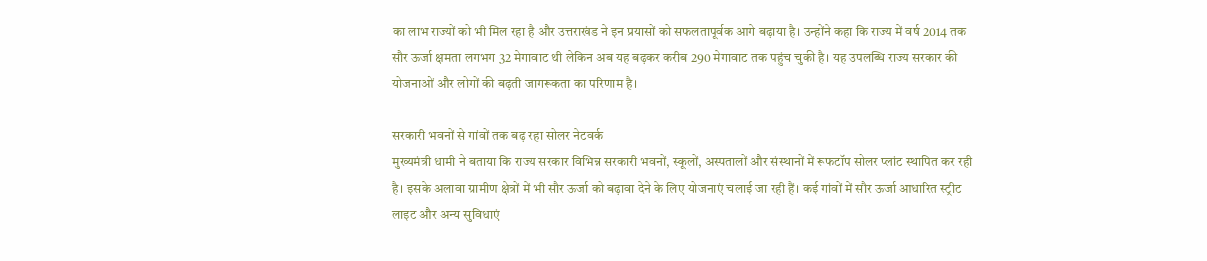का लाभ राज्यों को भी मिल रहा है और उत्तराखंड ने इन प्रयासों को सफलतापूर्वक आगे बढ़ाया है। उन्होंने कहा कि राज्य में वर्ष 2014 तक सौर ऊर्जा क्षमता लगभग 32 मेगावाट थी लेकिन अब यह बढ़कर करीब 290 मेगावाट तक पहुंच चुकी है। यह उपलब्धि राज्य सरकार की योजनाओं और लोगों की बढ़ती जागरूकता का परिणाम है।

सरकारी भवनों से गांवों तक बढ़ रहा सोलर नेटवर्क
मुख्यमंत्री धामी ने बताया कि राज्य सरकार विभिन्न सरकारी भवनों, स्कूलों, अस्पतालों और संस्थानों में रूफटॉप सोलर प्लांट स्थापित कर रही है। इसके अलावा ग्रामीण क्षेत्रों में भी सौर ऊर्जा को बढ़ावा देने के लिए योजनाएं चलाई जा रही हैं। कई गांवों में सौर ऊर्जा आधारित स्ट्रीट लाइट और अन्य सुविधाएं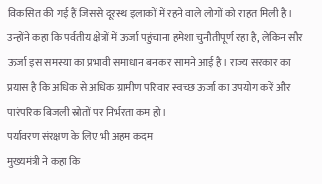विकसित की गई हैं जिससे दूरस्थ इलाकों में रहने वाले लोगों को राहत मिली है। उन्होंने कहा कि पर्वतीय क्षेत्रों में ऊर्जा पहुंचाना हमेशा चुनौतीपूर्ण रहा है, लेकिन सौर ऊर्जा इस समस्या का प्रभावी समाधान बनकर सामने आई है। राज्य सरकार का प्रयास है कि अधिक से अधिक ग्रामीण परिवार स्वच्छ ऊर्जा का उपयोग करें और पारंपरिक बिजली स्रोतों पर निर्भरता कम हो।
पर्यावरण संरक्षण के लिए भी अहम कदम
मुख्यमंत्री ने कहा कि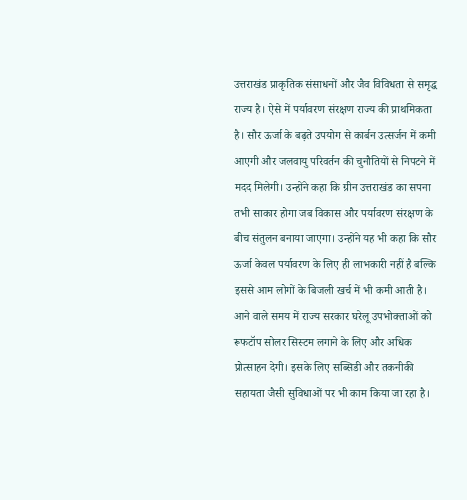उत्तराखंड प्राकृतिक संसाधनों और जैव विविधता से समृद्ध राज्य है। ऐसे में पर्यावरण संरक्षण राज्य की प्राथमिकता है। सौर ऊर्जा के बढ़ते उपयोग से कार्बन उत्सर्जन में कमी आएगी और जलवायु परिवर्तन की चुनौतियों से निपटने में मदद मिलेगी। उन्होंने कहा कि ग्रीन उत्तराखंड का सपना तभी साकार होगा जब विकास और पर्यावरण संरक्षण के बीच संतुलन बनाया जाएगा। उन्होंने यह भी कहा कि सौर ऊर्जा केवल पर्यावरण के लिए ही लाभकारी नहीं है बल्कि इससे आम लोगों के बिजली खर्च में भी कमी आती है। आने वाले समय में राज्य सरकार घरेलू उपभोक्ताओं को रूफटॉप सोलर सिस्टम लगाने के लिए और अधिक प्रोत्साहन देगी। इसके लिए सब्सिडी और तकनीकी सहायता जैसी सुविधाओं पर भी काम किया जा रहा है।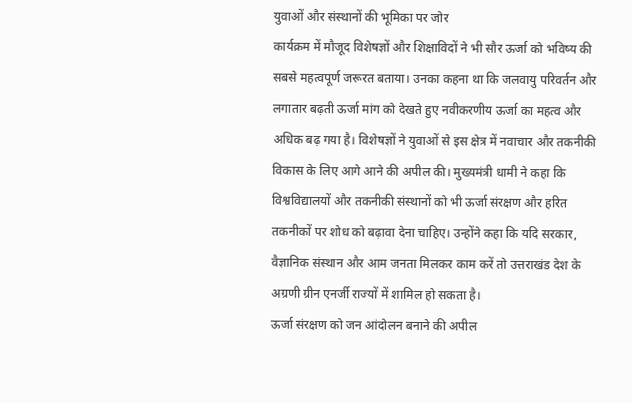युवाओं और संस्थानों की भूमिका पर जोर
कार्यक्रम में मौजूद विशेषज्ञों और शिक्षाविदों ने भी सौर ऊर्जा को भविष्य की सबसे महत्वपूर्ण जरूरत बताया। उनका कहना था कि जलवायु परिवर्तन और लगातार बढ़ती ऊर्जा मांग को देखते हुए नवीकरणीय ऊर्जा का महत्व और अधिक बढ़ गया है। विशेषज्ञों ने युवाओं से इस क्षेत्र में नवाचार और तकनीकी विकास के लिए आगे आने की अपील की। मुख्यमंत्री धामी ने कहा कि विश्वविद्यालयों और तकनीकी संस्थानों को भी ऊर्जा संरक्षण और हरित तकनीकों पर शोध को बढ़ावा देना चाहिए। उन्होंने कहा कि यदि सरकार, वैज्ञानिक संस्थान और आम जनता मिलकर काम करें तो उत्तराखंड देश के अग्रणी ग्रीन एनर्जी राज्यों में शामिल हो सकता है।
ऊर्जा संरक्षण को जन आंदोलन बनाने की अपील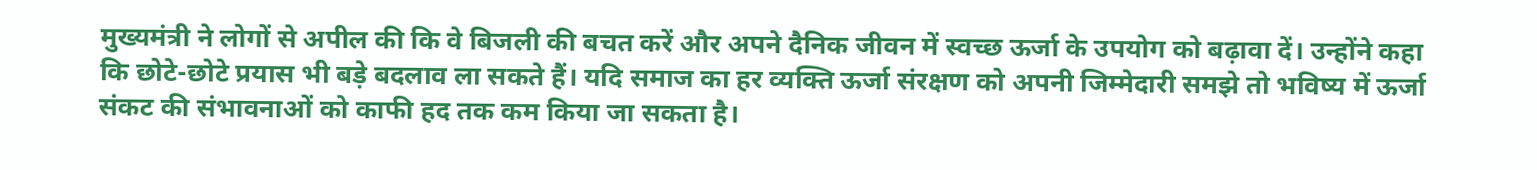मुख्यमंत्री ने लोगों से अपील की कि वे बिजली की बचत करें और अपने दैनिक जीवन में स्वच्छ ऊर्जा के उपयोग को बढ़ावा दें। उन्होंने कहा कि छोटे-छोटे प्रयास भी बड़े बदलाव ला सकते हैं। यदि समाज का हर व्यक्ति ऊर्जा संरक्षण को अपनी जिम्मेदारी समझे तो भविष्य में ऊर्जा संकट की संभावनाओं को काफी हद तक कम किया जा सकता है।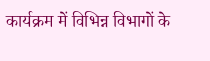कार्यक्रम में विभिन्न विभागों के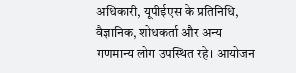अधिकारी, यूपीईएस के प्रतिनिधि, वैज्ञानिक, शोधकर्ता और अन्य गणमान्य लोग उपस्थित रहे। आयोजन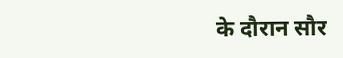के दौरान सौर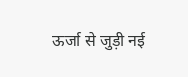ऊर्जा से जुड़ी नई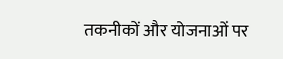तकनीकों और योजनाओं पर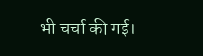भी चर्चा की गई।